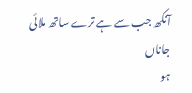آنکھ جب سے ہے ترے ساتھ ملائی جاناں
ہو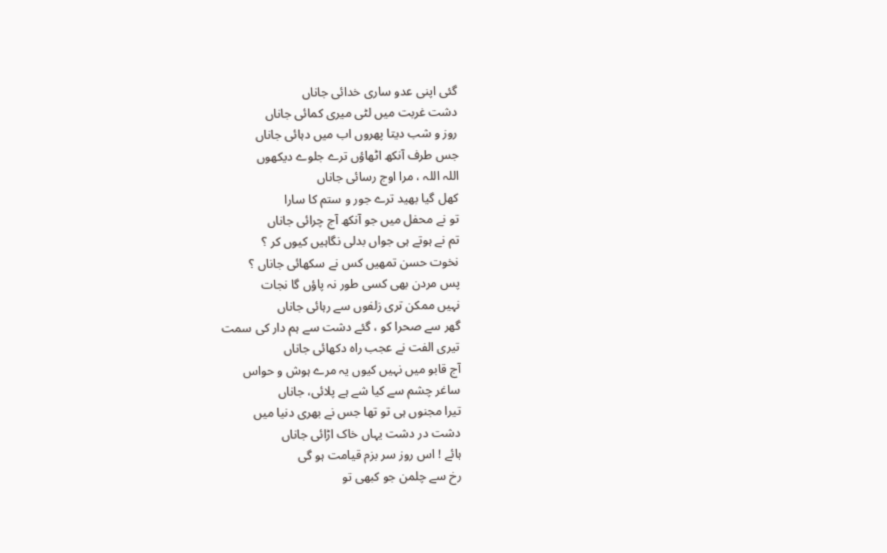گئی اپنی عدو ساری خدائی جاناں
دشت غربت میں لٹی میری کمائی جاناں
روز و شب دیتا پھروں اب میں دہائی جاناں
جس طرف آنکھ اٹھاؤں ترے جلوے دیکھوں
اللہ اللہ ، مرا اوج رسائی جاناں
کھل گیا بھید ترے جور و ستم کا سارا
تو نے محفل میں جو آنکھ آج چرائی جاناں
تم نے ہوتے ہی جواں بدلی نگاہیں کیوں کر ؟
نخوت حسن تمھیں کس نے سکھائی جاناں ؟
پس مردن بھی کسی طور نہ پاؤں گا نجات
نہیں ممکن تری زلفوں سے رہائی جاناں
گھر سے صحرا کو ، گئے دشت سے ہم دار کی سمت
تیری الفت نے عجب راہ دکھائی جاناں
آج قابو میں نہیں کیوں یہ مرے ہوش و حواس
ساغر چشم سے کیا شے ہے پلائی، جاناں
تیرا مجنوں ہی تو تھا جس نے بھری دنیا میں
دشت در دشت یہاں خاک اڑائی جاناں
ہائے ! اس روز سر بزم قیامت ہو گی
رخ سے چلمن جو کبھی تو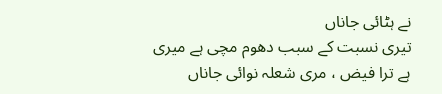نے ہٹائی جاناں
تیری نسبت کے سبب دھوم مچی ہے میری
ہے ترا فیض ، مری شعلہ نوائی جاناں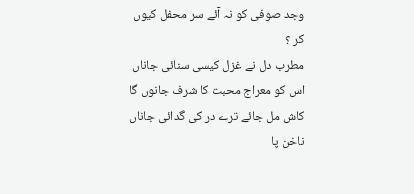وجد صوفی کو نہ آئے سر محفل کیوں کر ؟
مطرب دل نے غزل کیسی سنائی جاناں
اس کو معراج محبت کا شرف جانوں گا
کاش مل جائے ترے در کی گدائی جاناں
ناخن پا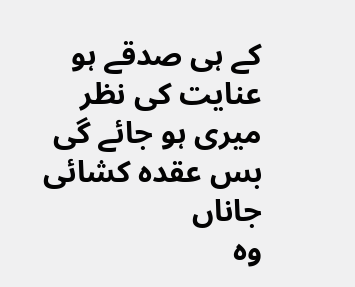کے ہی صدقے ہو عنایت کی نظر
میری ہو جائے گی بس عقدہ کشائی جاناں
وہ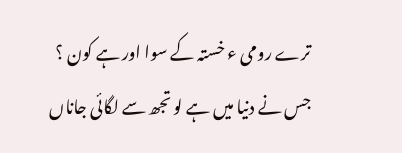ترے رومی ء خستہ کے سوا اور ہے کون ؟
جس نے دنیا میں ہے لو تجھ سے لگائی جاناں